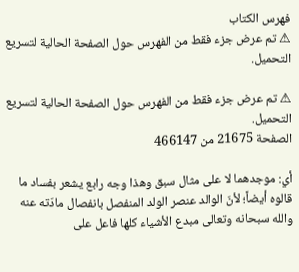فهرس الكتاب
⚠ تم عرض جزء فقط من الفهرس حول الصفحة الحالية لتسريع التحميل.

⚠ تم عرض جزء فقط من الفهرس حول الصفحة الحالية لتسريع التحميل.
الصفحة 21675 من 466147

أي: موجدهما لا على مثال سبق وهذا وجه رابع يشعر بفساد ما قالوه أيضاً؛ لأنّ الوالد عنصر الولد المنفصل بانفصال مادّته عنه والله سبحانه وتعالى مبدع الأشياء كلها فاعل على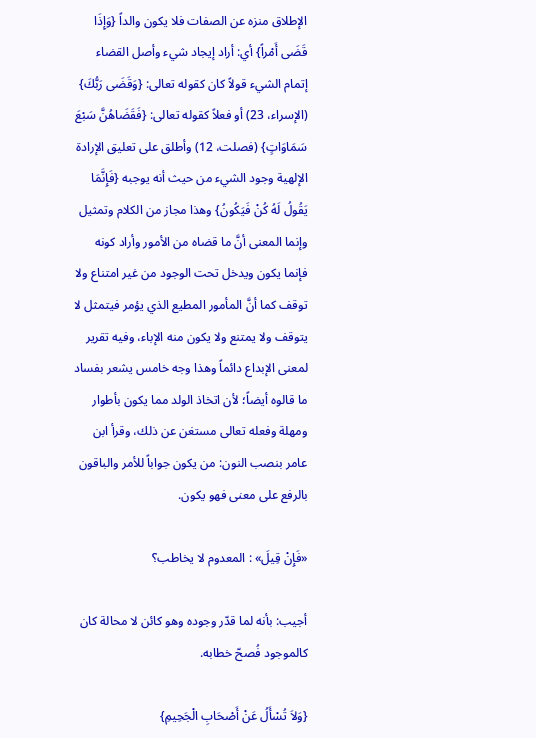الإطلاق منزه عن الصفات فلا يكون والداً {وَإِذَا قَضَى أَمْراً} أي: أراد إيجاد شيء وأصل القضاء إتمام الشيء قولاً كان كقوله تعالى: {وَقَضَى رَبُّكَ} (الإسراء، 23) أو فعلاً كقوله تعالى: {فَقَضَاهُنَّ سَبْعَ سَمَاوَاتٍ} (فصلت، 12) وأطلق على تعليق الإرادة الإلهية وجود الشيء من حيث أنه يوجبه {فَإِنَّمَا يَقُولُ لَهُ كُنْ فَيَكُونُ} وهذا مجاز من الكلام وتمثيل وإنما المعنى أنَّ ما قضاه من الأمور وأراد كونه فإنما يكون ويدخل تحت الوجود من غير امتناع ولا توقف كما أنَّ المأمور المطيع الذي يؤمر فيتمثل لا يتوقف ولا يمتنع ولا يكون منه الإباء، وفيه تقرير لمعنى الإبداع دائماً وهذا وجه خامس يشعر بفساد ما قالوه أيضاً؛ لأن اتخاذ الولد مما يكون بأطوار ومهلة وفعله تعالى مستغن عن ذلك، وقرأ ابن عامر بنصب النون: من يكون جواباً للأمر والباقون بالرفع على معنى فهو يكون.

«فَإِنْ قِيلَ» : المعدوم لا يخاطب؟

أجيب: بأنه لما قدّر وجوده وهو كائن لا محالة كان كالموجود فُصحّ خطابه.

{وَلاَ تُسْأَلُ عَنْ أَصْحَابِ الْجَحِيمِ}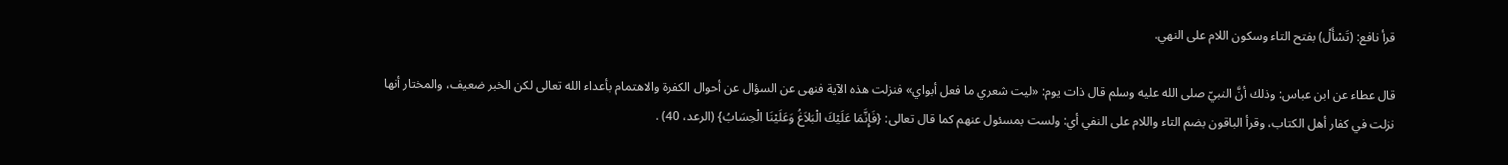قرأ نافع: (تَسْأَلْ) بفتح التاء وسكون اللام على النهي.

قال عطاء عن ابن عباس: وذلك أنَّ النبيّ صلى الله عليه وسلم قال ذات يوم: «ليت شعري ما فعل أبواي» فنزلت هذه الآية فنهى عن السؤال عن أحوال الكفرة والاهتمام بأعداء الله تعالى لكن الخبر ضعيف، والمختار أنها نزلت في كفار أهل الكتاب، وقرأ الباقون بضم التاء واللام على النفي أي: ولست بمسئول عنهم كما قال تعالى: {فَإِنَّمَا عَلَيْكَ الْبَلاَغُ وَعَلَيْنَا الْحِسَابُ} (الرعد، 40) .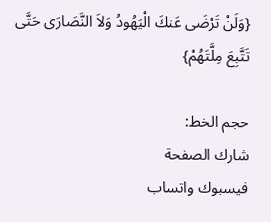{وَلَنْ تَرْضَى عَنكَ الْيَهُودُ وَلاَ النَّصَارَى حَتَّى تَتَّبِعَ مِلَّتَهُمْ}

حجم الخط:
شارك الصفحة
فيسبوك واتساب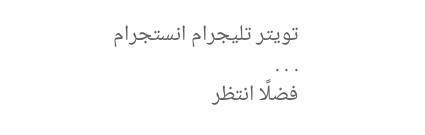تويتر تليجرام انستجرام
. . .
فضلًا انتظر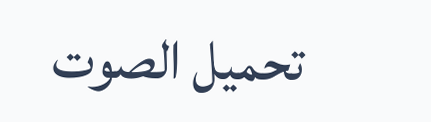تحميل الصوت